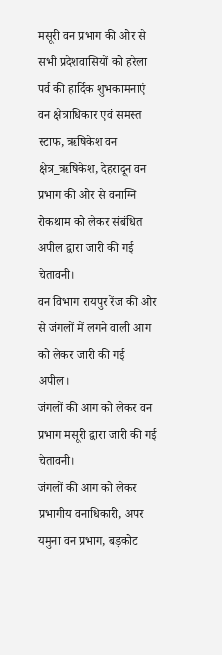मसूरी वन प्रभाग की ओर से सभी प्रदेशवासियों को हरेला पर्व की हार्दिक शुभकामनाएं
वन क्षेत्राधिकार एवं समस्त स्टाफ, ऋषिकेश वन क्षेत्र_ऋषिकेश, देहरादून वन प्रभाग की ओर से वनाग्नि रोकथाम को लेकर संबंधित अपील द्वारा जारी की गई चेतावनी।
वन विभाग रायपुर रेंज की ओर से जंगलों में लगने वाली आग को लेकर जारी की गई अपील।
जंगलों की आग को लेकर वन प्रभाग मसूरी द्वारा जारी की गई चेतावनी।
जंगलों की आग को लेकर प्रभागीय वनाधिकारी, अपर यमुना वन प्रभाग, बड़कोट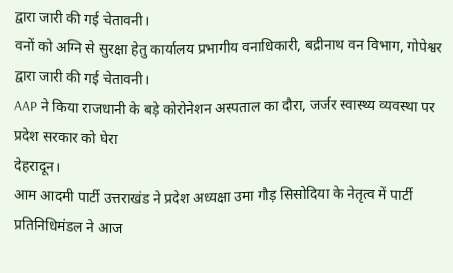द्वारा जारी की गई चेतावनी।
वनों को अग्नि से सुरक्षा हेतु कार्यालय प्रभागीय वनाधिकारी, बद्रीनाथ वन विभाग, गोपेश्वर द्वारा जारी की गई चेतावनी।
AAP ने किया राजधानी के बड़े कोरोनेशन अस्पताल का दौरा, जर्जर स्वास्थ्य व्यवस्था पर प्रदेश सरकार को घेरा
देहरादून।
आम आदमी पार्टी उत्तराखंड ने प्रदेश अध्यक्षा उमा गौड़ सिसोदिया के नेतृत्व में पार्टी प्रतिनिधिमंडल ने आज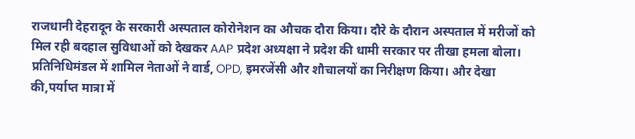राजधानी देहरादून के सरकारी अस्पताल कोरोनेशन का औचक दौरा किया। दौरे के दौरान अस्पताल में मरीजों को मिल रही बदहाल सुविधाओं को देखकर AAP प्रदेश अध्यक्षा ने प्रदेश की धामी सरकार पर तीखा हमला बोला।
प्रतिनिधिमंडल में शामिल नेताओं ने वार्ड, OPD, इमरजेंसी और शौचालयों का निरीक्षण किया। और देखा की,पर्याप्त मात्रा में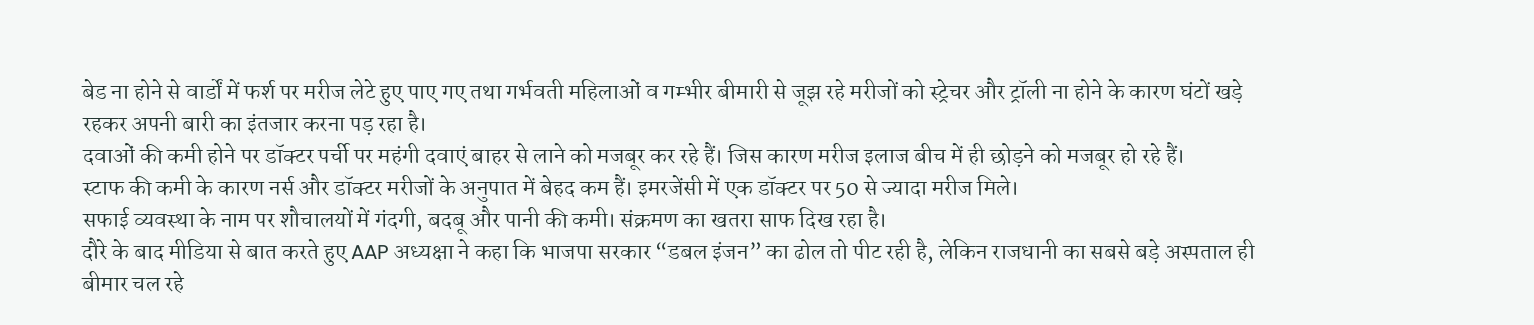बेड ना होने से वार्डों में फर्श पर मरीज लेटे हुए पाए गए तथा गर्भवती महिलाओं व गम्भीर बीमारी से जूझ रहे मरीजों को स्ट्रेचर और ट्रॉली ना होने के कारण घंटों खड़े रहकर अपनी बारी का इंतजार करना पड़ रहा है।
दवाओं की कमी होने पर डॉक्टर पर्ची पर महंगी दवाएं बाहर से लाने को मजबूर कर रहे हैं। जिस कारण मरीज इलाज बीच में ही छोड़ने को मजबूर हो रहे हैं।
स्टाफ की कमी के कारण नर्स और डॉक्टर मरीजों के अनुपात में बेहद कम हैं। इमरजेंसी में एक डॉक्टर पर 50 से ज्यादा मरीज मिले।
सफाई व्यवस्था के नाम पर शौचालयों में गंदगी, बदबू और पानी की कमी। संक्रमण का खतरा साफ दिख रहा है।
दौरे के बाद मीडिया से बात करते हुए AAP अध्यक्षा ने कहा कि भाजपा सरकार “डबल इंजन” का ढोल तो पीट रही है, लेकिन राजधानी का सबसे बड़े अस्पताल ही बीमार चल रहे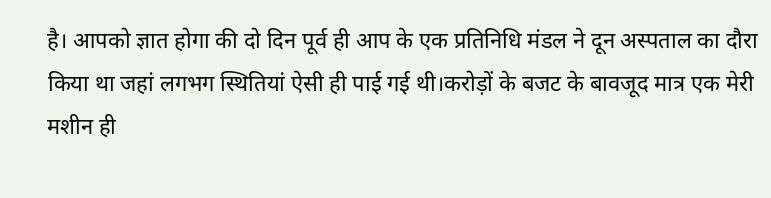है। आपको ज्ञात होगा की दो दिन पूर्व ही आप के एक प्रतिनिधि मंडल ने दून अस्पताल का दौरा किया था जहां लगभग स्थितियां ऐसी ही पाई गई थी।करोड़ों के बजट के बावजूद मात्र एक मेरी मशीन ही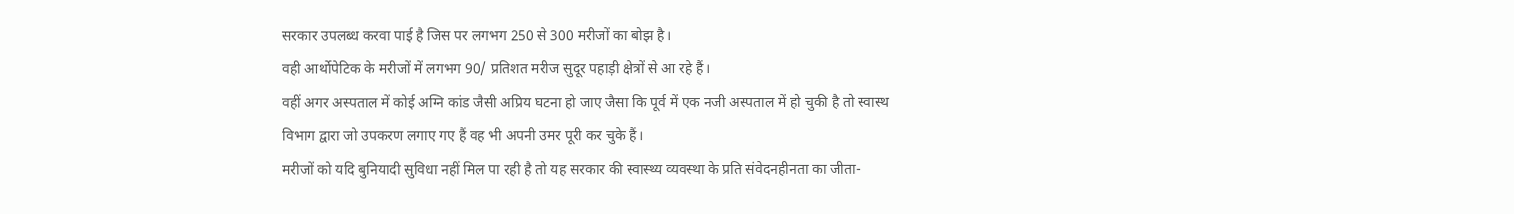सरकार उपलब्ध करवा पाई है जिस पर लगभग 250 से 300 मरीजों का बोझ है।
वही आर्थोपेटिक के मरीजों में लगभग 90/ प्रतिशत मरीज सुदूर पहाड़ी क्षेत्रों से आ रहे हैं।
वहीं अगर अस्पताल में कोई अग्नि कांड जैसी अप्रिय घटना हो जाए जैसा कि पूर्व में एक नजी अस्पताल में हो चुकी है तो स्वास्थ विभाग द्वारा जो उपकरण लगाए गए हैं वह भी अपनी उमर पूरी कर चुके हैं।
मरीजों को यदि बुनियादी सुविधा नहीं मिल पा रही है तो यह सरकार की स्वास्थ्य व्यवस्था के प्रति संवेदनहीनता का जीता-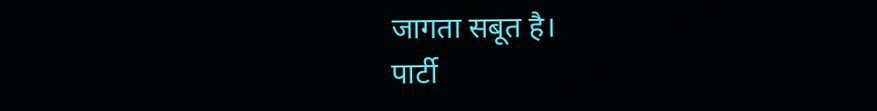जागता सबूत है।
पार्टी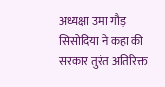अध्यक्षा उमा गौड़ सिसोदिया ने कहा की सरकार तुरंत अतिरिक्त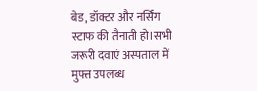बेड, डॉक्टर और नर्सिंग स्टाफ की तैनाती हो।सभी जरूरी दवाएं अस्पताल में मुफ्त उपलब्ध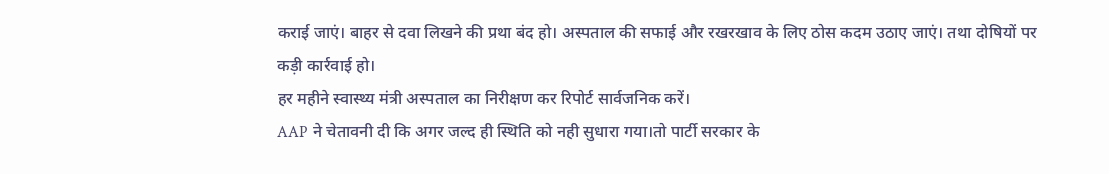कराई जाएं। बाहर से दवा लिखने की प्रथा बंद हो। अस्पताल की सफाई और रखरखाव के लिए ठोस कदम उठाए जाएं। तथा दोषियों पर कड़ी कार्रवाई हो।
हर महीने स्वास्थ्य मंत्री अस्पताल का निरीक्षण कर रिपोर्ट सार्वजनिक करें।
AAP ने चेतावनी दी कि अगर जल्द ही स्थिति को नही सुधारा गया।तो पार्टी सरकार के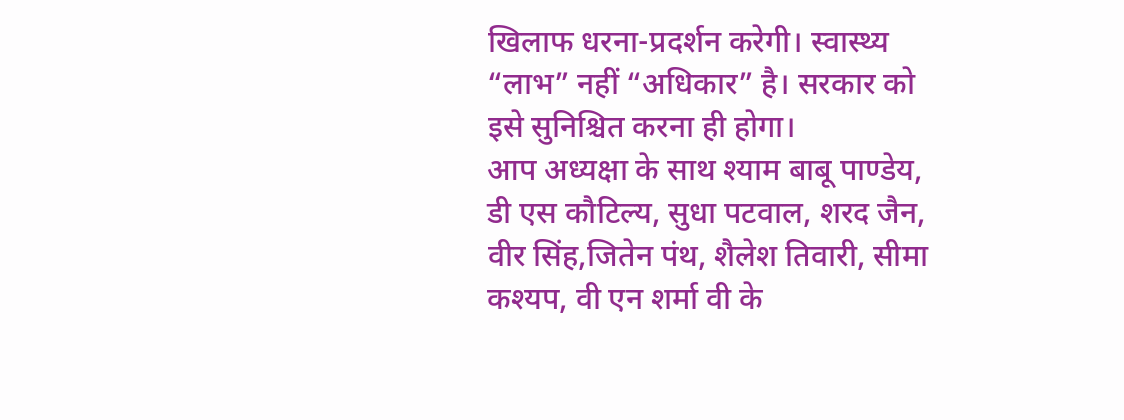खिलाफ धरना-प्रदर्शन करेगी। स्वास्थ्य “लाभ” नहीं “अधिकार” है। सरकार को इसे सुनिश्चित करना ही होगा।
आप अध्यक्षा के साथ श्याम बाबू पाण्डेय, डी एस कौटिल्य, सुधा पटवाल, शरद जैन, वीर सिंह,जितेन पंथ, शैलेश तिवारी, सीमा कश्यप, वी एन शर्मा वी के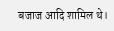बजाज आदि शामिल थे।